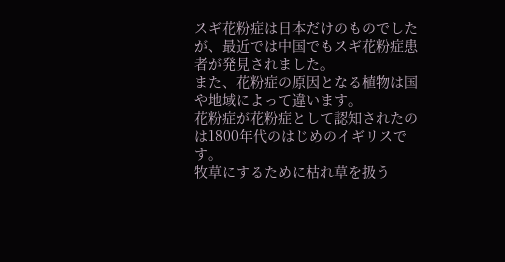スギ花粉症は日本だけのものでしたが、最近では中国でもスギ花粉症患者が発見されました。
また、花粉症の原因となる植物は国や地域によって違います。
花粉症が花粉症として認知されたのは1800年代のはじめのイギリスです。
牧草にするために枯れ草を扱う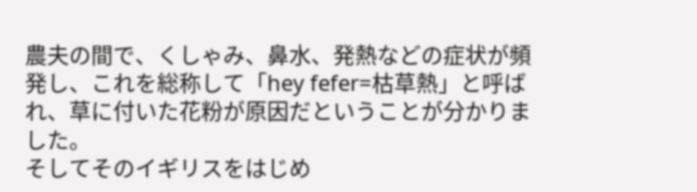農夫の間で、くしゃみ、鼻水、発熱などの症状が頻発し、これを総称して「hey fefer=枯草熱」と呼ばれ、草に付いた花粉が原因だということが分かりました。
そしてそのイギリスをはじめ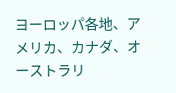ヨーロッパ各地、アメリカ、カナダ、オーストラリ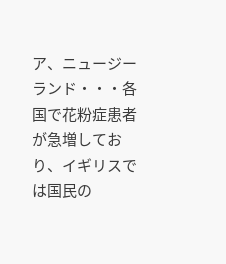ア、ニュージーランド・・・各国で花粉症患者が急増しており、イギリスでは国民の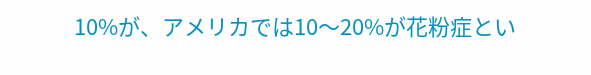10%が、アメリカでは10〜20%が花粉症とい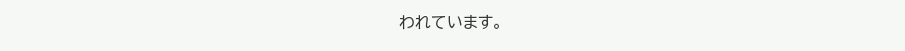われています。